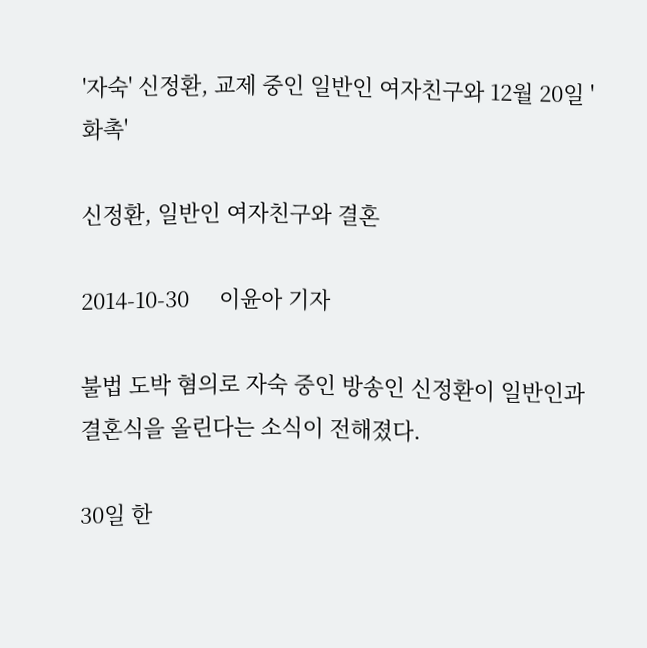'자숙' 신정환, 교제 중인 일반인 여자친구와 12월 20일 '화촉'

신정환, 일반인 여자친구와 결혼

2014-10-30     이윤아 기자

불법 도박 혐의로 자숙 중인 방송인 신정환이 일반인과 결혼식을 올린다는 소식이 전해졌다.

30일 한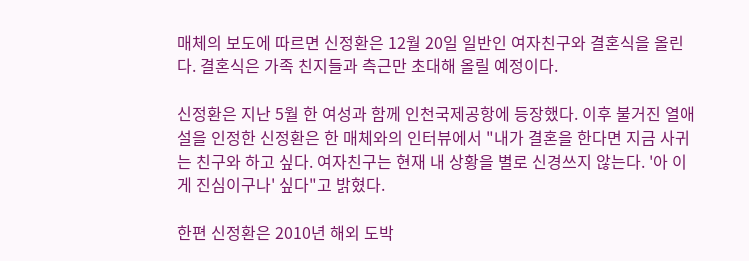매체의 보도에 따르면 신정환은 12월 20일 일반인 여자친구와 결혼식을 올린다. 결혼식은 가족 친지들과 측근만 초대해 올릴 예정이다.

신정환은 지난 5월 한 여성과 함께 인천국제공항에 등장했다. 이후 불거진 열애설을 인정한 신정환은 한 매체와의 인터뷰에서 "내가 결혼을 한다면 지금 사귀는 친구와 하고 싶다. 여자친구는 현재 내 상황을 별로 신경쓰지 않는다. '아 이게 진심이구나' 싶다"고 밝혔다.

한편 신정환은 2010년 해외 도박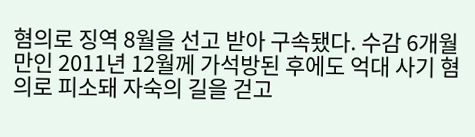혐의로 징역 8월을 선고 받아 구속됐다. 수감 6개월 만인 2011년 12월께 가석방된 후에도 억대 사기 혐의로 피소돼 자숙의 길을 걷고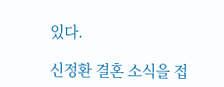있다.

신정환 결혼 소식을 접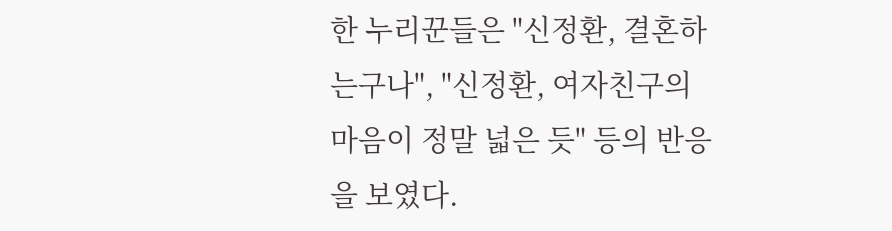한 누리꾼들은 "신정환, 결혼하는구나", "신정환, 여자친구의 마음이 정말 넓은 듯" 등의 반응을 보였다.